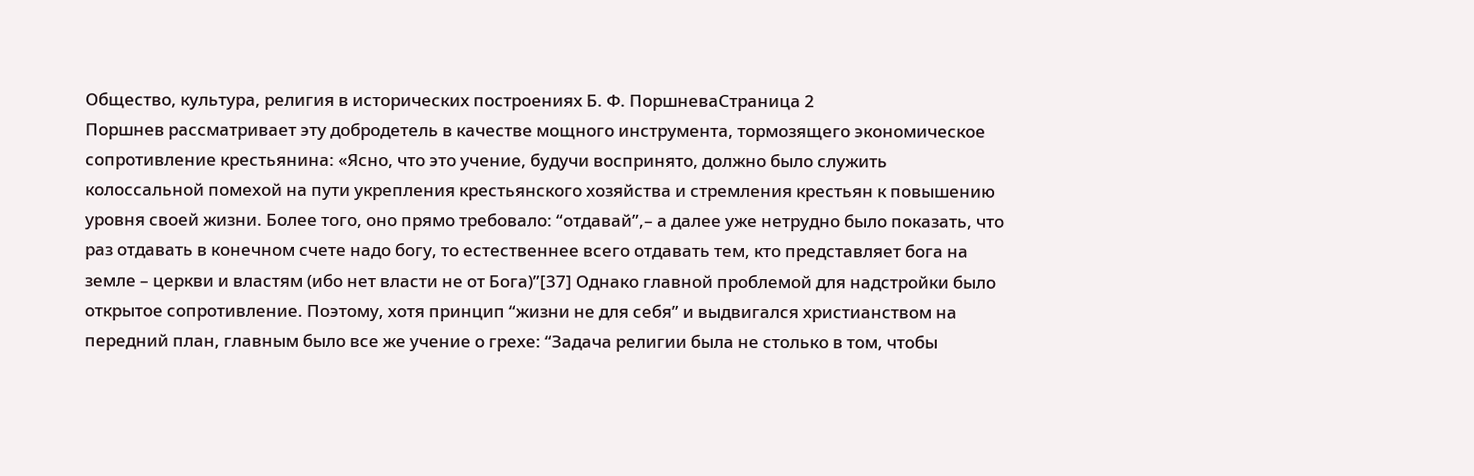Общество, культура, религия в исторических построениях Б. Ф. ПоршневаСтраница 2
Поршнев рассматривает эту добродетель в качестве мощного инструмента, тормозящего экономическое сопротивление крестьянина: «Ясно, что это учение, будучи воспринято, должно было служить колоссальной помехой на пути укрепления крестьянского хозяйства и стремления крестьян к повышению уровня своей жизни. Более того, оно прямо требовало: “отдавай”,– а далее уже нетрудно было показать, что раз отдавать в конечном счете надо богу, то естественнее всего отдавать тем, кто представляет бога на земле – церкви и властям (ибо нет власти не от Бога)”[37] Однако главной проблемой для надстройки было открытое сопротивление. Поэтому, хотя принцип “жизни не для себя” и выдвигался христианством на передний план, главным было все же учение о грехе: “Задача религии была не столько в том, чтобы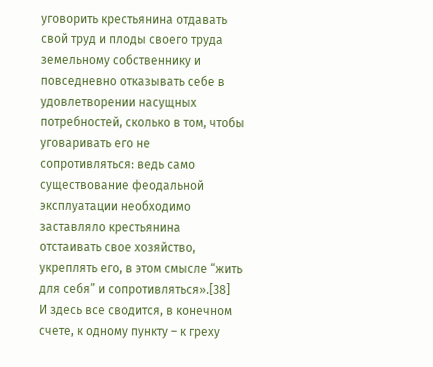уговорить крестьянина отдавать свой труд и плоды своего труда земельному собственнику и повседневно отказывать себе в удовлетворении насущных потребностей, сколько в том, чтобы уговаривать его не сопротивляться: ведь само существование феодальной эксплуатации необходимо заставляло крестьянина отстаивать свое хозяйство, укреплять его, в этом смысле “жить для себя” и сопротивляться».[38]
И здесь все сводится, в конечном счете, к одному пункту – к греху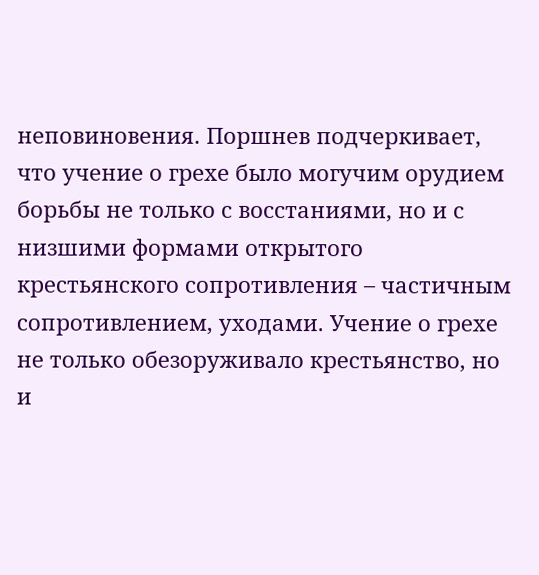неповиновения. Поршнев подчеркивает, что учение о грехе было могучим орудием борьбы не только с восстаниями, но и с низшими формами открытого крестьянского сопротивления – частичным сопротивлением, уходами. Учение о грехе не только обезоруживало крестьянство, но и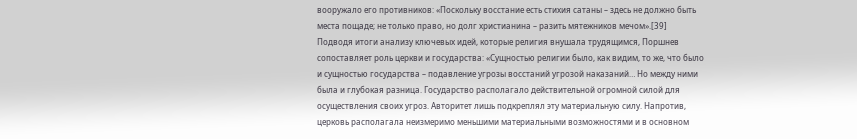вооружало его противников: «Поскольку восстание есть стихия сатаны – здесь не должно быть места пощаде; не только право, но долг христианина – разить мятежников мечом».[39]
Подводя итоги анализу ключевых идей, которые религия внушала трудящимся, Поршнев сопоставляет роль церкви и государства: «Сущностью религии было, как видим, то же, что было и сущностью государства – подавление угрозы восстаний угрозой наказаний… Но между ними была и глубокая разница. Государство располагало действительной огромной силой для осуществления своих угроз. Авторитет лишь подкреплял эту материальную силу. Напротив, церковь располагала неизмеримо меньшими материальными возможностями и в основном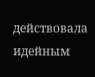действовала идейным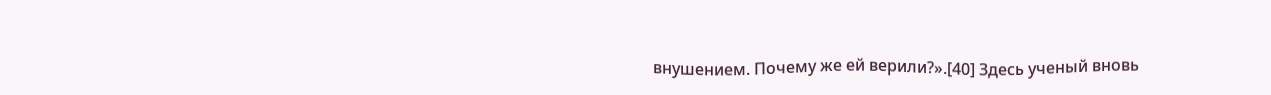внушением. Почему же ей верили?».[40] Здесь ученый вновь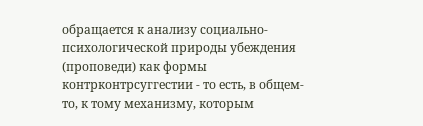обращается к анализу социально-психологической природы убеждения (проповеди) как формы контрконтрсуггестии - то есть, в общем-то, к тому механизму, которым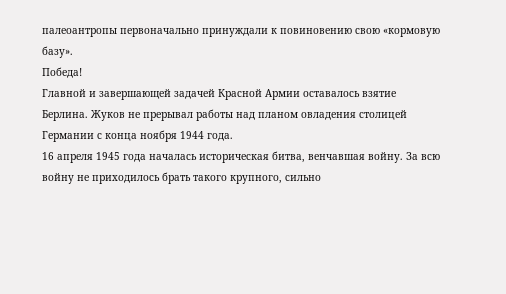палеоантропы первоначально принуждали к повиновению свою «кормовую базу».
Победа!
Главной и завершающей задачей Красной Армии оставалось взятие Берлина. Жуков не прерывал работы над планом овладения столицей Германии с конца ноября 1944 года.
16 апреля 1945 года началась историческая битва, венчавшая войну. За всю войну не приходилось брать такого крупного, сильно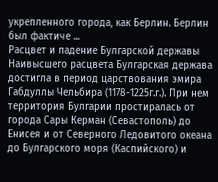укрепленного города, как Берлин. Берлин был фактиче ...
Расцвет и падение Булгарской державы
Наивысшего расцвета Булгарская держава достигла в период царствования эмира Габдуллы Чельбира (1178-1225г.г.). При нем территория Булгарии простиралась от города Сары Керман (Севастополь) до Енисея и от Северного Ледовитого океана до Булгарского моря (Каспийского) и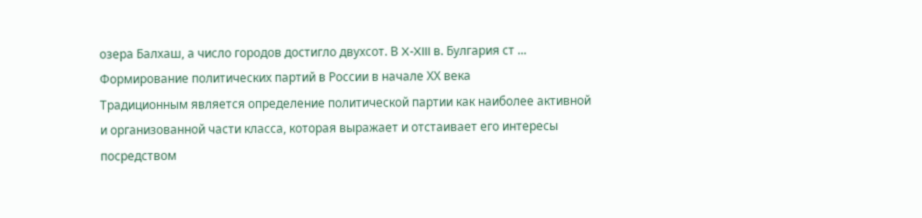озера Балхаш, а число городов достигло двухсот. В X-XIII в. Булгария ст ...
Формирование политических партий в России в начале ХХ века
Традиционным является определение политической партии как наиболее активной и организованной части класса, которая выражает и отстаивает его интересы посредством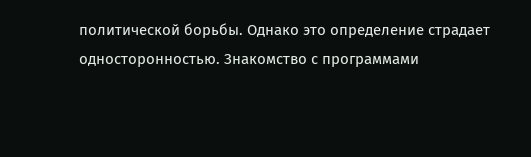политической борьбы. Однако это определение страдает односторонностью. Знакомство с программами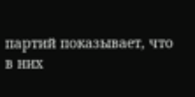партий показывает, что в них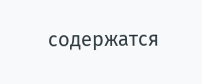содержатся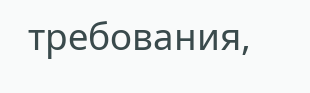требования,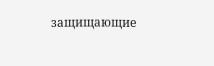защищающие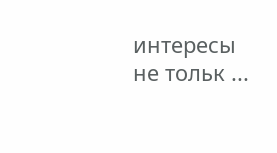интересы не тольк ...